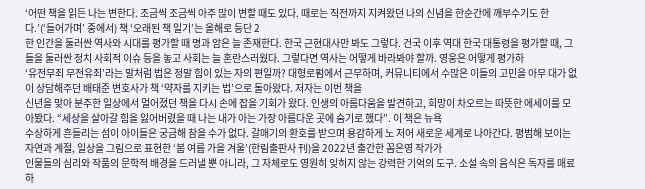‘어떤 책을 읽든 나는 변한다. 조금씩 조금씩 아주 많이 변할 때도 있다. 때로는 직전까지 지켜왔던 나의 신념을 한순간에 깨부수기도 한다.’(‘들어가며’ 중에서) 책 ‘오래된 책 일기’는 올해로 등단 2
한 인간을 둘러싼 역사와 시대를 평가할 때 명과 암은 늘 존재한다. 한국 근현대사만 봐도 그렇다. 건국 이후 역대 한국 대통령을 평가할 때, 그들을 둘러싼 정치 사회적 이슈 등을 놓고 사회는 늘 혼란스러웠다. 그렇다면 역사는 어떻게 바라봐야 할까. 영웅은 어떻게 평가하
‘유전무죄 무전유죄’라는 말처럼 법은 정말 힘이 있는 자의 편일까? 대형로펌에서 근무하며, 커뮤니티에서 수많은 이들의 고민을 아무 대가 없이 상담해주던 배태준 변호사가 책 ‘약자를 지키는 법’으로 돌아왔다. 저자는 이번 책을
신년을 맞아 분주한 일상에서 멀어졌던 책을 다시 손에 잡을 기회가 왔다. 인생의 아름다움을 발견하고, 희망이 차오르는 따뜻한 에세이를 모아봤다. “세상을 살아갈 힘을 잃어버렸을 때 나는 내가 아는 가장 아름다운 곳에 숨기로 했다”. 이 책은 뉴욕
수상하게 흔들리는 섬이 아이들은 궁금해 참을 수가 없다. 갈매기의 환호를 받으며 용감하게 노 저어 새로운 세계로 나아간다. 평범해 보이는 자연과 계절, 일상을 그림으로 표현한 ‘봄 여름 가을 겨울’(한림출판사 刊)을 2022년 출간한 꼼은영 작가가
인물들의 심리와 작품의 문학적 배경을 드러낼 뿐 아니라, 그 자체로도 영원히 잊히지 않는 강력한 기억의 도구. 소설 속의 음식은 독자를 매료하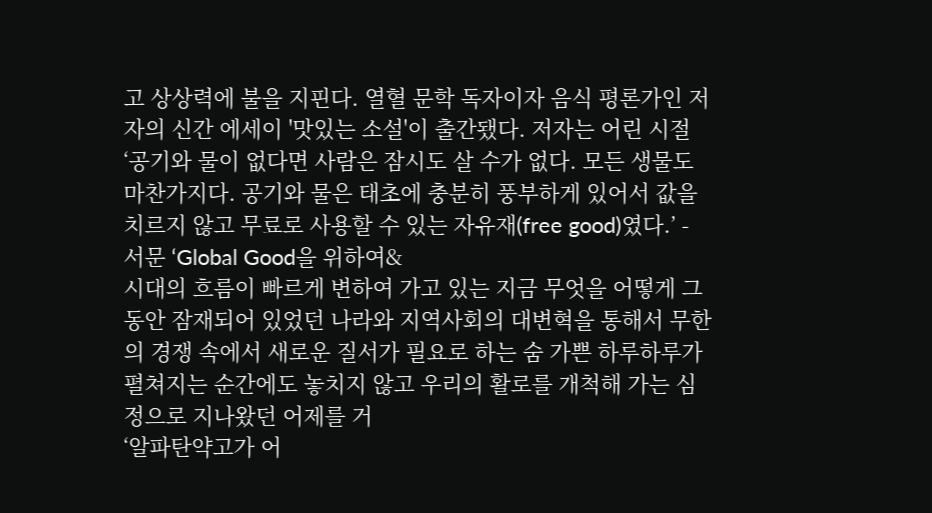고 상상력에 불을 지핀다. 열혈 문학 독자이자 음식 평론가인 저자의 신간 에세이 '맛있는 소설'이 출간됐다. 저자는 어린 시절
‘공기와 물이 없다면 사람은 잠시도 살 수가 없다. 모든 생물도 마찬가지다. 공기와 물은 태초에 충분히 풍부하게 있어서 값을 치르지 않고 무료로 사용할 수 있는 자유재(free good)였다.’ - 서문 ‘Global Good을 위하여&
시대의 흐름이 빠르게 변하여 가고 있는 지금 무엇을 어떻게 그동안 잠재되어 있었던 나라와 지역사회의 대변혁을 통해서 무한의 경쟁 속에서 새로운 질서가 필요로 하는 숨 가쁜 하루하루가 펼쳐지는 순간에도 놓치지 않고 우리의 활로를 개척해 가는 심정으로 지나왔던 어제를 거
‘알파탄약고가 어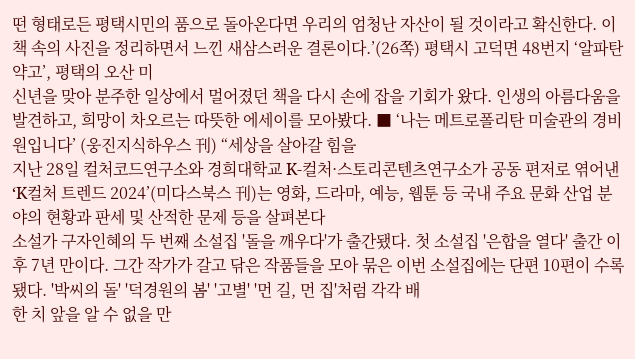떤 형태로든 평택시민의 품으로 돌아온다면 우리의 엄청난 자산이 될 것이라고 확신한다. 이 책 속의 사진을 정리하면서 느낀 새삼스러운 결론이다.’(26쪽) 평택시 고덕면 48번지 ‘알파탄약고’, 평택의 오산 미
신년을 맞아 분주한 일상에서 멀어졌던 책을 다시 손에 잡을 기회가 왔다. 인생의 아름다움을 발견하고, 희망이 차오르는 따뜻한 에세이를 모아봤다. ■ ‘나는 메트로폴리탄 미술관의 경비원입니다’ (웅진지식하우스 刊) “세상을 살아갈 힘을
지난 28일 컬처코드연구소와 경희대학교 K-컬처·스토리콘텐츠연구소가 공동 편저로 엮어낸 ‘K컬처 트렌드 2024’(미다스북스 刊)는 영화, 드라마, 예능, 웹툰 등 국내 주요 문화 산업 분야의 현황과 판세 및 산적한 문제 등을 살펴본다
소설가 구자인혜의 두 번째 소설집 '돌을 깨우다'가 출간됐다. 첫 소설집 '은합을 열다' 출간 이후 7년 만이다. 그간 작가가 갈고 닦은 작품들을 모아 묶은 이번 소설집에는 단편 10편이 수록됐다. '박씨의 돌' '덕경원의 봄' '고별' '먼 길, 먼 집'처럼 각각 배
한 치 앞을 알 수 없을 만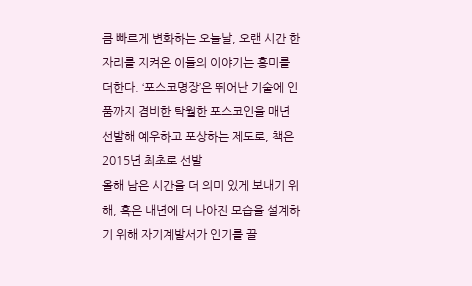큼 빠르게 변화하는 오늘날, 오랜 시간 한 자리를 지켜온 이들의 이야기는 흥미를 더한다. ‘포스코명장’은 뛰어난 기술에 인품까지 겸비한 탁월한 포스코인을 매년 선발해 예우하고 포상하는 제도로, 책은 2015년 최초로 선발
올해 남은 시간을 더 의미 있게 보내기 위해, 혹은 내년에 더 나아진 모습을 설계하기 위해 자기계발서가 인기를 끌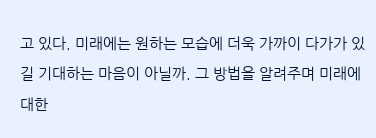고 있다. 미래에는 원하는 모습에 더욱 가까이 다가가 있길 기대하는 마음이 아닐까. 그 방법을 알려주며 미래에 대한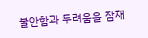불안함과 두려움을 잠재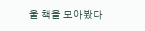울 책을 모아봤다